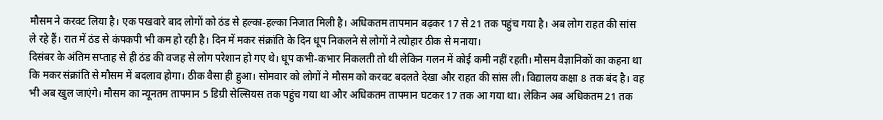मौसम ने करवट लिया है। एक पखवारे बाद लोगों को ठंड से हल्का-हल्का निजात मिली है। अधिकतम तापमान बढ़कर 17 से 21 तक पहुंच गया है। अब लोग राहत की सांस ले रहे हैं। रात में ठंड से कंपकपी भी कम हो रही है। दिन में मकर संक्रांति के दिन धूप निकलने से लोगों ने त्योहार ठीक से मनाया।
दिसंबर के अंतिम सप्ताह से ही ठंड की वजह से लोग परेशान हो गए थे। धूप कभी-कभार निकलती तो थी लेकिन गलन में कोई कमी नहीं रहती। मौसम वैज्ञानिकों का कहना था कि मकर संक्रांति से मौसम में बदलाव होगा। ठीक वैसा ही हुआ। सोमवार को लोगों ने मौसम को करवट बदलते देखा और राहत की सांस ली। विद्यालय कक्षा 8 तक बंद है। वह भी अब खुल जाएंगे। मौसम का न्यूनतम तापमान 5 डिग्री सेल्सियस तक पहुंच गया था और अधिकतम तापमान घटकर 17 तक आ गया था। लेकिन अब अधिकतम 21 तक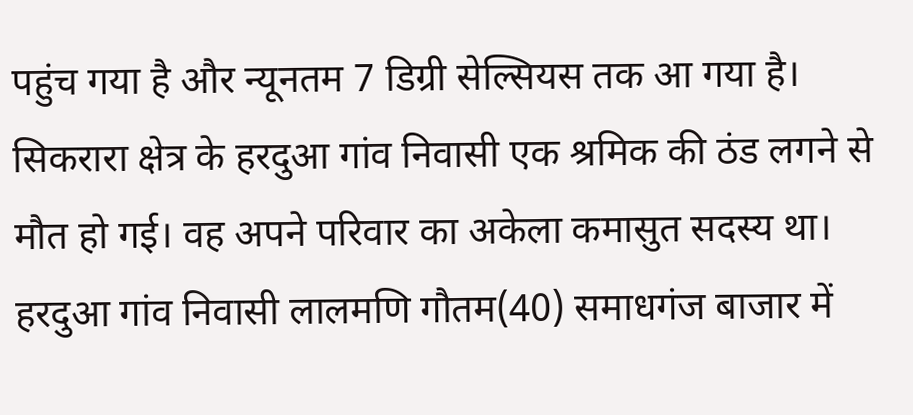पहुंच गया है और न्यूनतम 7 डिग्री सेल्सियस तक आ गया है। सिकरारा क्षेत्र के हरदुआ गांव निवासी एक श्रमिक की ठंड लगने से मौत हो गई। वह अपने परिवार का अकेला कमासुत सदस्य था। हरदुआ गांव निवासी लालमणि गौतम(40) समाधगंज बाजार में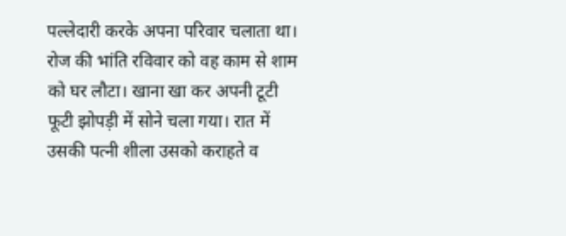पल्लेदारी करके अपना परिवार चलाता था। रोज की भांति रविवार को वह काम से शाम को घर लौटा। खाना खा कर अपनी टूटी फूटी झोपड़ी में सोने चला गया। रात में उसकी पत्नी शीला उसको कराहते व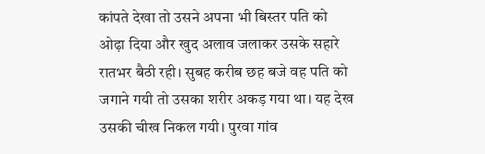कांपते देखा तो उसने अपना भी बिस्तर पति को ओढ़ा दिया और खुद अलाव जलाकर उसके सहारे रातभर बैठी रही। सुबह करीब छह बजे वह पति को जगाने गयी तो उसका शरीर अकड़ गया था। यह देख उसकी चीख निकल गयी। पुरवा गांव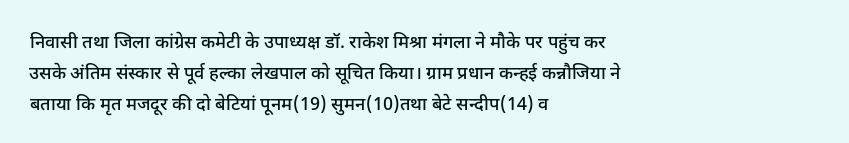निवासी तथा जिला कांग्रेस कमेटी के उपाध्यक्ष डॉ. राकेश मिश्रा मंगला ने मौके पर पहुंच कर उसके अंतिम संस्कार से पूर्व हल्का लेखपाल को सूचित किया। ग्राम प्रधान कन्हई कन्नौजिया ने बताया कि मृत मजदूर की दो बेटियां पूनम(19) सुमन(10)तथा बेटे सन्दीप(14) व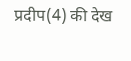प्रदीप(4) की देख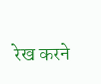रेख करने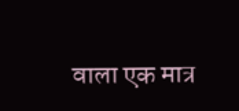वाला एक मात्र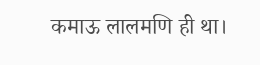कमाऊ लालमणि ही था।